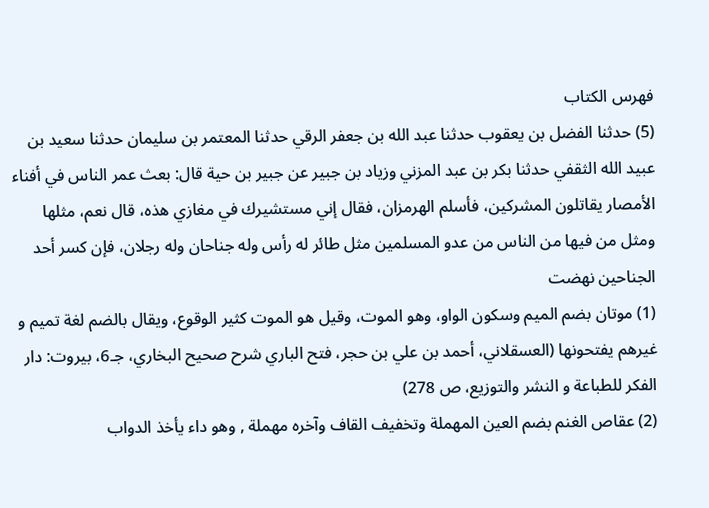فهرس الكتاب
(5) حدثنا الفضل بن يعقوب حدثنا عبد الله بن جعفر الرقي حدثنا المعتمر بن سليمان حدثنا سعيد بن عبيد الله الثقفي حدثنا بكر بن عبد المزني وزياد بن جبير عن جبير بن حية قال: بعث عمر الناس في أفناء الأمصار يقاتلون المشركين، فأسلم الهرمزان، فقال إني مستشيرك في مغازي هذه، قال نعم، مثلها ومثل من فيها من الناس من عدو المسلمين مثل طائر له رأس وله جناحان وله رجلان، فإن كسر أحد الجناحين نهضت
(1) موتان بضم الميم وسكون الواو، وهو الموت، وقيل هو الموت كثير الوقوع، ويقال بالضم لغة تميم و غيرهم يفتحونها (العسقلاني، أحمد بن علي بن حجر، فتح الباري شرح صحيح البخاري، جـ6، بيروت: دار الفكر للطباعة و النشر والتوزيع، ص 278)
(2) عقاص الغنم بضم العين المهملة وتخفيف القاف وآخره مهملة , وهو داء يأخذ الدواب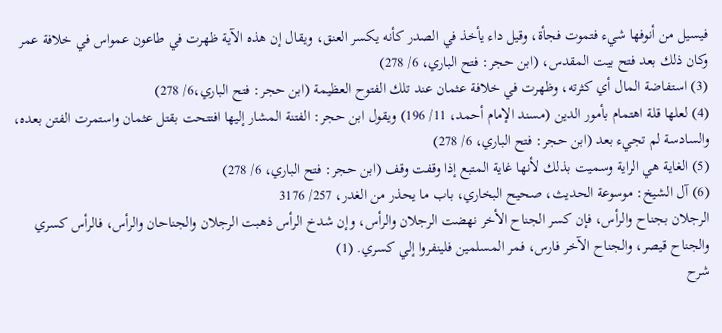فيسيل من أنوفها شيء فتموت فجأة، وقيل داء يأخذ في الصدر كأنه يكسر العنق، ويقال إن هذه الآية ظهرت في طاعون عمواس في خلافة عمر وكان ذلك بعد فتح بيت المقدس، (ابن حجر: فتح الباري، 6/ 278)
(3) استفاضة المال أي كثرته، وظهرت في خلافة عثمان عند تلك الفتوح العظيمة (ابن حجر: فتح الباري،6/ 278)
(4) لعلها قلة اهتمام بأمور الدين (مسند الإمام أحمد، 11/ 196) ويقول ابن حجر: الفتنة المشار إليها افتتحت بقتل عثمان واستمرت الفتن بعده، والسادسة لم تجيء بعد (ابن حجر: فتح الباري، 6/ 278)
(5) الغاية هي الراية وسميت بذلك لأنها غاية المتبع إذا وقفت وقف (ابن حجر: فتح الباري، 6/ 278)
(6) آل الشيخ: موسوعة الحديث، صحيح البخاري، باب ما يحذر من الغدر، 257/ 3176
الرجلان بجناح والرأس، فإن كسر الجناح الأخر نهضت الرجلان والرأس، وإن شدخ الرأس ذهبت الرجلان والجناحان والرأس، فالرأس كسري والجناح قيصر، والجناح الآخر فارس، فمر المسلمين فلينفروا إلي كسري. (1)
شرح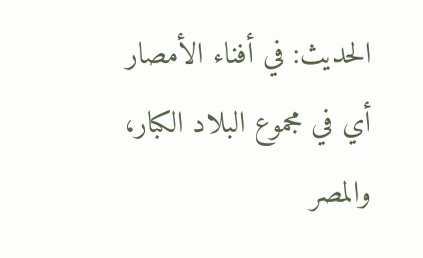الحديث: في أفناء الأمصار أي في مجموع البلاد الكبار، والمصر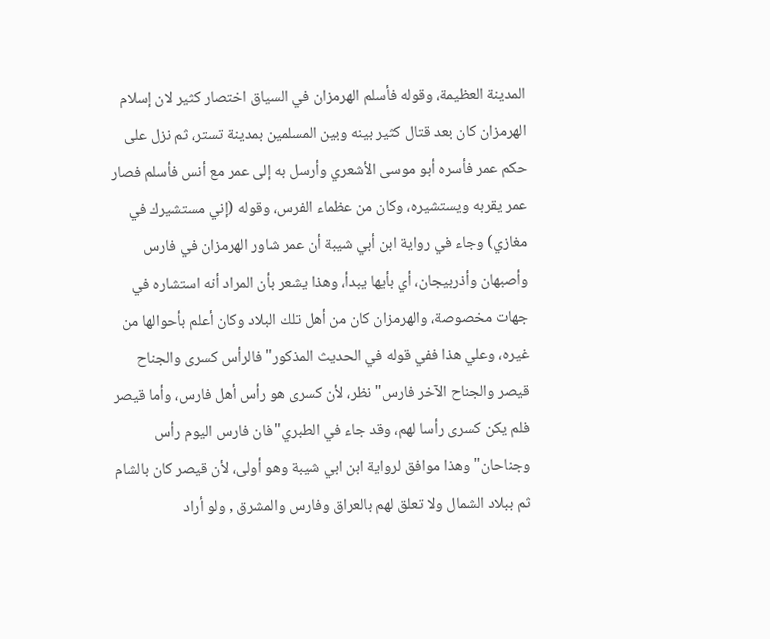المدينة العظيمة، وقوله فأسلم الهرمزان في السياق اختصار كثير لان إسلام الهرمزان كان بعد قتال كثير بينه وبين المسلمين بمدينة تستر، ثم نزل على حكم عمر فأسره أبو موسى الأشعري وأرسل به إلى عمر مع أنس فأسلم فصار عمر يقربه ويستشيره، وكان من عظماء الفرس، وقوله (إني مستشيرك في مغازي) وجاء في رواية ابن أبي شيبة أن عمر شاور الهرمزان في فارس وأصبهان وأذربيجان، أي بأيها يبدأ، وهذا يشعر بأن المراد أنه استشاره في جهات مخصوصة، والهرمزان كان من أهل تلك البلاد وكان أعلم بأحوالها من غيره، وعلي هذا ففي قوله في الحديث المذكور"فالرأس كسرى والجناح قيصر والجناح الآخر فارس"نظر، لأن كسرى هو رأس أهل فارس، وأما قيصر فلم يكن كسرى رأسا لهم، وقد جاء في الطبري"فان فارس اليوم رأس وجناحان"وهذا موافق لرواية ابن ابي شيبة وهو أولى، لأن قيصر كان بالشام ثم ببلاد الشمال ولا تعلق لهم بالعراق وفارس والمشرق , ولو أراد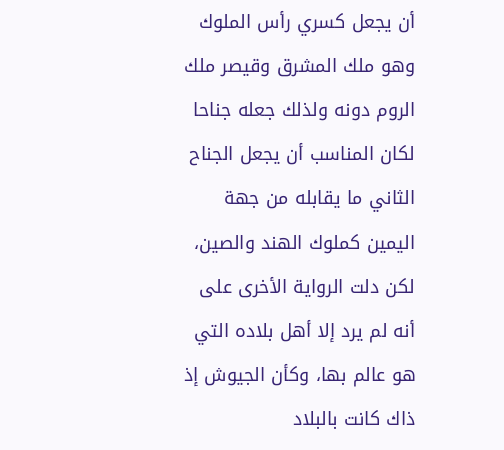أن يجعل كسري رأس الملوك وهو ملك المشرق وقيصر ملك الروم دونه ولذلك جعله جناحا لكان المناسب أن يجعل الجناح الثاني ما يقابله من جهة اليمين كملوك الهند والصين، لكن دلت الرواية الأخرى على أنه لم يرد إلا أهل بلاده التي هو عالم بها، وكأن الجيوش إذ ذاك كانت بالبلاد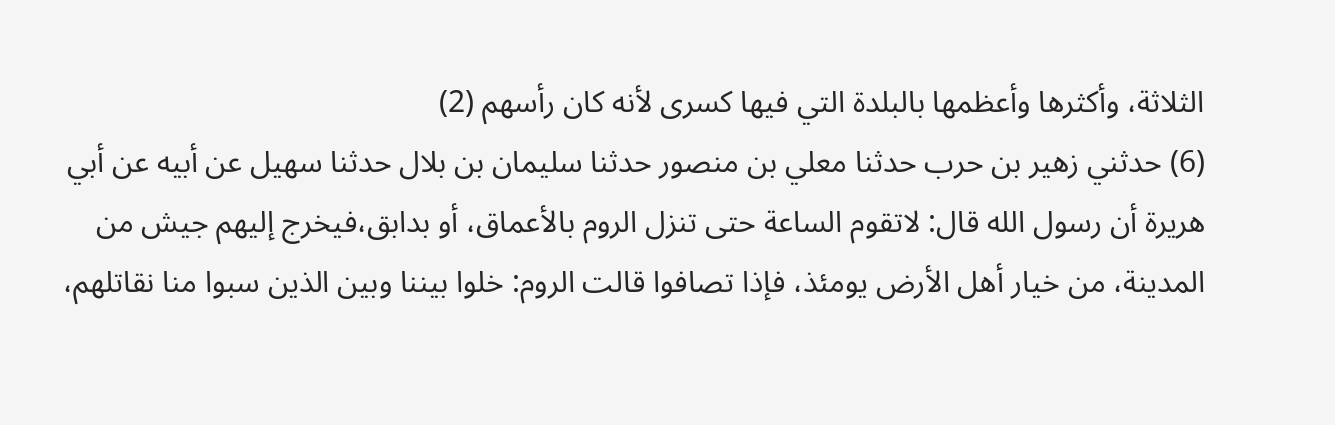الثلاثة، وأكثرها وأعظمها بالبلدة التي فيها كسرى لأنه كان رأسهم (2)
(6) حدثني زهير بن حرب حدثنا معلي بن منصور حدثنا سليمان بن بلال حدثنا سهيل عن أبيه عن أبي هريرة أن رسول الله قال: لاتقوم الساعة حتى تنزل الروم بالأعماق، أو بدابق،فيخرج إليهم جيش من المدينة، من خيار أهل الأرض يومئذ، فإذا تصافوا قالت الروم: خلوا بيننا وبين الذين سبوا منا نقاتلهم،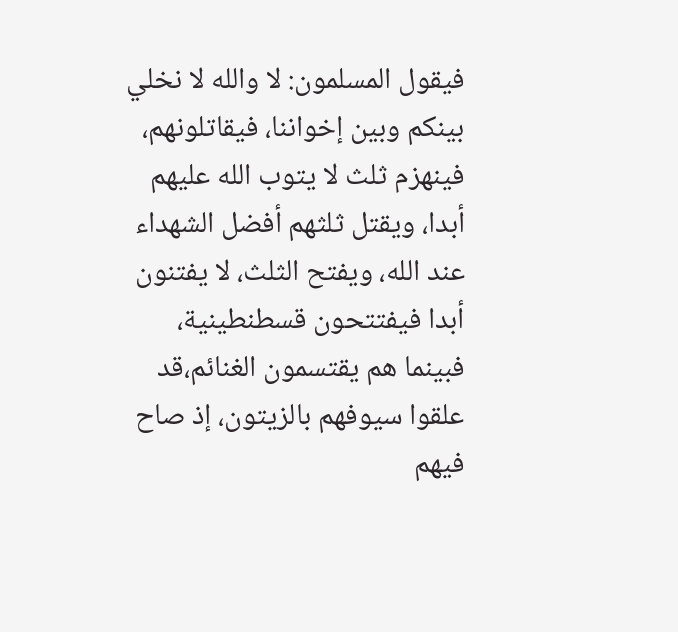فيقول المسلمون: لا والله لا نخلي بينكم وبين إخواننا، فيقاتلونهم، فينهزم ثلث لا يتوب الله عليهم أبدا، ويقتل ثلثهم أفضل الشهداء عند الله، ويفتح الثلث، لا يفتنون أبدا فيفتتحون قسطنطينية، فبينما هم يقتسمون الغنائم،قد علقوا سيوفهم بالزيتون، إذ صاح فيهم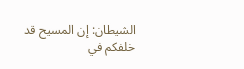الشيطان: إن المسيح قد خلفكم في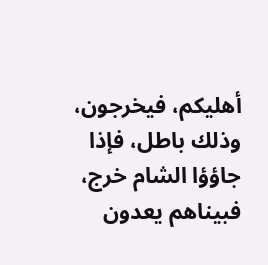أهليكم، فيخرجون، وذلك باطل، فإذا جاؤؤا الشام خرج، فبيناهم يعدون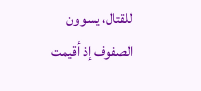للقتال، يسوون الصفوف إذ أقيمت